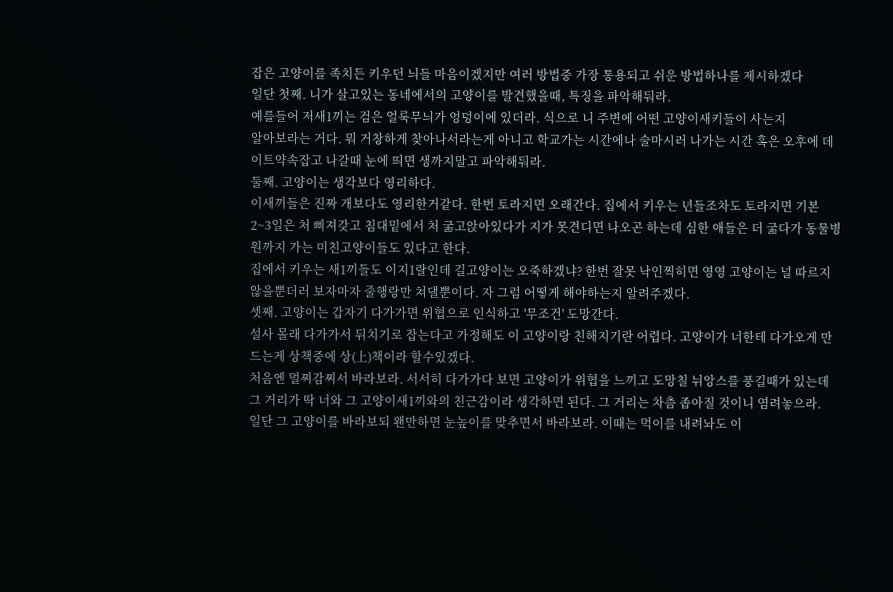잡은 고양이를 족치든 키우던 늬들 마음이겠지만 여러 방법중 가장 통용되고 쉬운 방법하나를 제시하겠다
일단 첫째. 니가 살고있는 동네에서의 고양이를 발견했을때, 특징을 파악해둬라.
예를들어 저새1끼는 검은 얼룩무늬가 엉덩이에 있더라. 식으로 니 주변에 어떤 고양이새키들이 사는지
알아보라는 거다. 뭐 거창하게 찾아나서라는게 아니고 학교가는 시간에나 술마시러 나가는 시간 혹은 오후에 데이트약속잡고 나갈때 눈에 띄면 생까지말고 파악해둬라.
둘째. 고양이는 생각보다 영리하다.
이새끼들은 진짜 개보다도 영리한거같다. 한번 토라지면 오래간다. 집에서 키우는 년들조차도 토라지면 기본 2~3일은 처 삐져갖고 침대밑에서 처 굶고앉아있다가 지가 못견디면 나오곤 하는데 심한 애들은 더 굶다가 동물병원까지 가는 미친고양이들도 있다고 한다.
집에서 키우는 새1끼들도 이지1랄인데 길고양이는 오죽하겠냐? 한번 잘못 낙인찍히면 영영 고양이는 널 따르지 않을뿐더러 보자마자 줄행랑만 쳐댈뿐이다. 자 그럼 어떻게 해야하는지 알려주겠다.
셋째. 고양이는 갑자기 다가가면 위협으로 인식하고 '무조건' 도망간다.
설사 몰래 다가가서 뒤치기로 잡는다고 가정해도 이 고양이랑 친해지기란 어렵다. 고양이가 너한테 다가오게 만드는게 상책중에 상(上)책이라 할수있겠다.
처음엔 멀찌감찌서 바라보라. 서서히 다가가다 보면 고양이가 위협을 느끼고 도망칠 뉘앙스를 풍길때가 있는데 그 거리가 딱 너와 그 고양이새1끼와의 친근감이라 생각하면 된다. 그 거리는 차츰 좁아질 것이니 염려놓으라.
일단 그 고양이를 바라보되 왠만하면 눈높이를 맞추면서 바라보라. 이때는 먹이를 내려놔도 이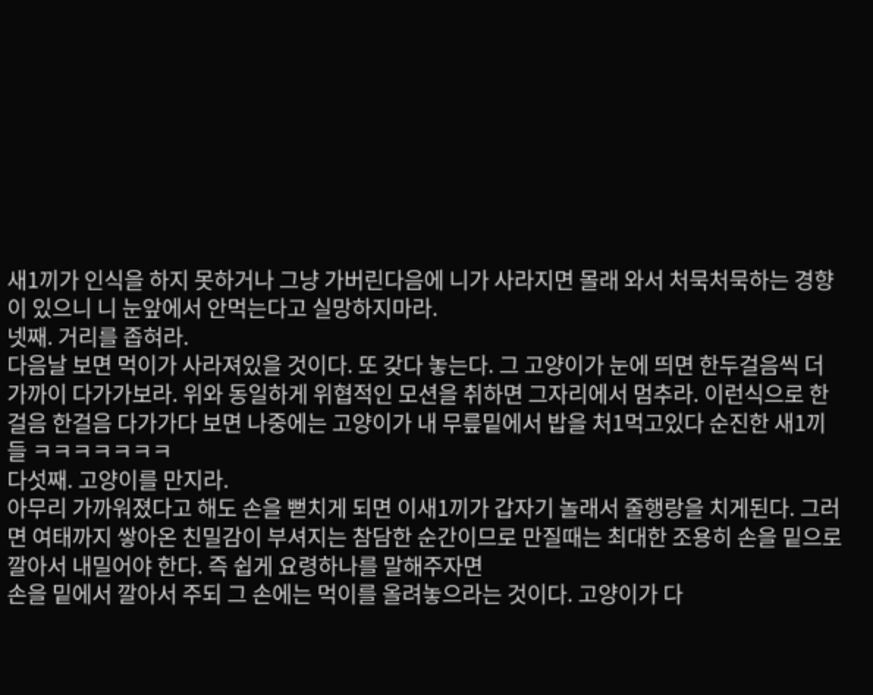새1끼가 인식을 하지 못하거나 그냥 가버린다음에 니가 사라지면 몰래 와서 처묵처묵하는 경향이 있으니 니 눈앞에서 안먹는다고 실망하지마라.
넷째. 거리를 좁혀라.
다음날 보면 먹이가 사라져있을 것이다. 또 갖다 놓는다. 그 고양이가 눈에 띄면 한두걸음씩 더 가까이 다가가보라. 위와 동일하게 위협적인 모션을 취하면 그자리에서 멈추라. 이런식으로 한걸음 한걸음 다가가다 보면 나중에는 고양이가 내 무릎밑에서 밥을 처1먹고있다 순진한 새1끼들 ㅋㅋㅋㅋㅋㅋㅋ
다섯째. 고양이를 만지라.
아무리 가까워졌다고 해도 손을 뻗치게 되면 이새1끼가 갑자기 놀래서 줄행랑을 치게된다. 그러면 여태까지 쌓아온 친밀감이 부셔지는 참담한 순간이므로 만질때는 최대한 조용히 손을 밑으로 깔아서 내밀어야 한다. 즉 쉽게 요령하나를 말해주자면
손을 밑에서 깔아서 주되 그 손에는 먹이를 올려놓으라는 것이다. 고양이가 다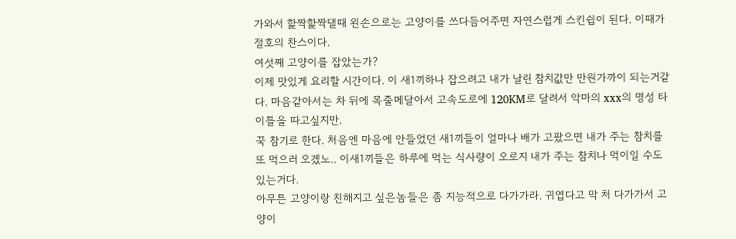가와서 핥짝핥짝댈때 왼손으로는 고양이를 쓰다듬어주면 자연스럽게 스킨쉽이 된다. 이때가 절호의 찬스이다.
여섯째 고양이를 잡았는가?
이제 맛있게 요리할 시간이다. 이 새1끼하나 잡으려고 내가 날린 참치값만 만원가까이 되는거같다. 마음같아서는 차 뒤에 목줄메달아서 고속도로에 120KM로 달려서 악마의 xxx의 명성 타이틀을 따고싶지만.
꾹 참기로 한다. 처음엔 마음에 안들었던 새1끼들이 얼마나 배가 고팠으면 내가 주는 참치를 또 먹으러 오겠노.. 이새1끼들은 하루에 먹는 식사량이 오로지 내가 주는 참치나 먹이일 수도 있는거다.
아무튼 고양이랑 친해지고 싶은놈들은 좀 지능적으로 다가가라. 귀엽다고 막 처 다가가서 고양이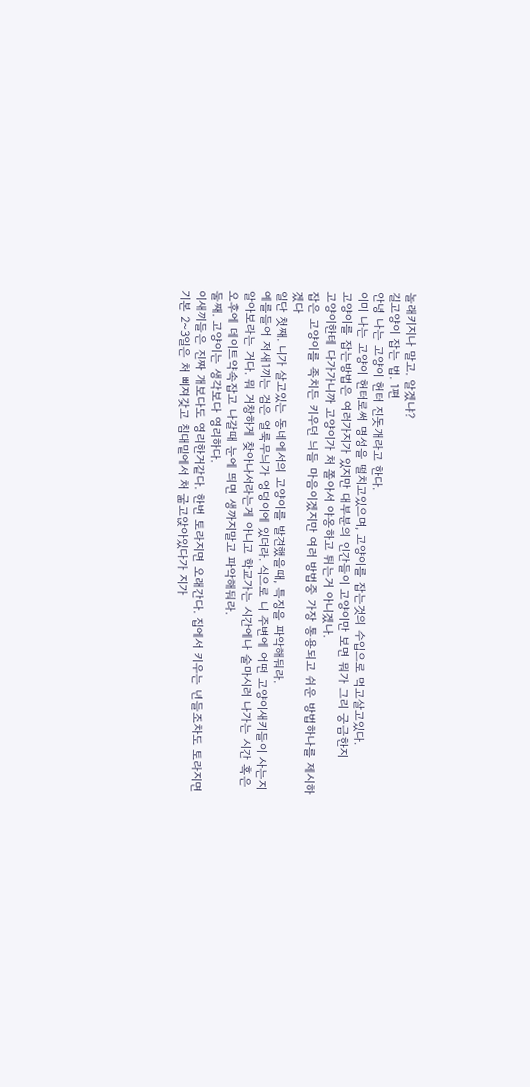놀래키지나 말고. 알겠냐?
길고양이 잡는 법. 1편
안녕 나는 고양이 헌터 진돗개라고 한다.
이미 나는 고양이 헌터로써 명성을 떨치고있으며, 고양이를 잡는것의 수입으로 먹고살고있다.
고양이를 잡는방법은 여러가지가 있지만 대부분의 인간들이 고양이만 보면 뭐가 그리 궁금한지
고양이한테 다가가니까 고양이가 처 쫄아서 야옹하고 튀는거 아니겠나.
잡은 고양이를 족치든 키우던 늬들 마음이겠지만 여러 방법중 가장 통용되고 쉬운 방법하나를 제시하겠다
일단 첫째. 니가 살고있는 동네에서의 고양이를 발견했을때, 특징을 파악해둬라.
예를들어 저새1끼는 검은 얼룩무늬가 엉덩이에 있더라. 식으로 니 주변에 어떤 고양이새키들이 사는지
알아보라는 거다. 뭐 거창하게 찾아나서라는게 아니고 학교가는 시간에나 술마시러 나가는 시간 혹은 오후에 데이트약속잡고 나갈때 눈에 띄면 생까지말고 파악해둬라.
둘째. 고양이는 생각보다 영리하다.
이새끼들은 진짜 개보다도 영리한거같다. 한번 토라지면 오래간다. 집에서 키우는 년들조차도 토라지면 기본 2~3일은 처 삐져갖고 침대밑에서 처 굶고앉아있다가 지가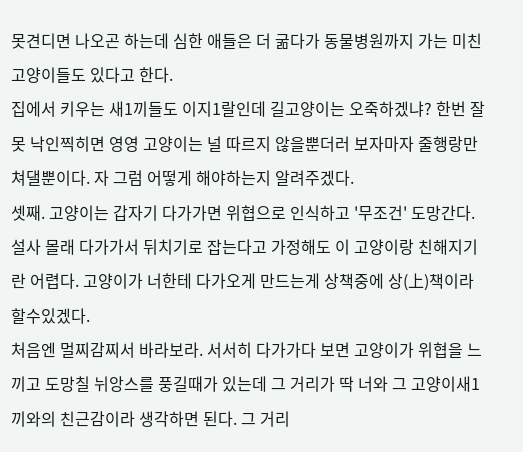못견디면 나오곤 하는데 심한 애들은 더 굶다가 동물병원까지 가는 미친고양이들도 있다고 한다.
집에서 키우는 새1끼들도 이지1랄인데 길고양이는 오죽하겠냐? 한번 잘못 낙인찍히면 영영 고양이는 널 따르지 않을뿐더러 보자마자 줄행랑만 쳐댈뿐이다. 자 그럼 어떻게 해야하는지 알려주겠다.
셋째. 고양이는 갑자기 다가가면 위협으로 인식하고 '무조건' 도망간다.
설사 몰래 다가가서 뒤치기로 잡는다고 가정해도 이 고양이랑 친해지기란 어렵다. 고양이가 너한테 다가오게 만드는게 상책중에 상(上)책이라 할수있겠다.
처음엔 멀찌감찌서 바라보라. 서서히 다가가다 보면 고양이가 위협을 느끼고 도망칠 뉘앙스를 풍길때가 있는데 그 거리가 딱 너와 그 고양이새1끼와의 친근감이라 생각하면 된다. 그 거리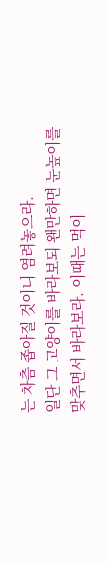는 차츰 좁아질 것이니 염려놓으라.
일단 그 고양이를 바라보되 왠만하면 눈높이를 맞추면서 바라보라. 이때는 먹이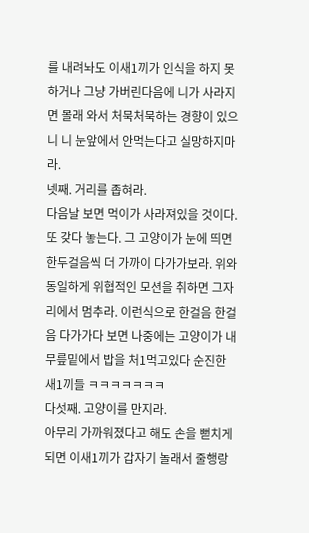를 내려놔도 이새1끼가 인식을 하지 못하거나 그냥 가버린다음에 니가 사라지면 몰래 와서 처묵처묵하는 경향이 있으니 니 눈앞에서 안먹는다고 실망하지마라.
넷째. 거리를 좁혀라.
다음날 보면 먹이가 사라져있을 것이다. 또 갖다 놓는다. 그 고양이가 눈에 띄면 한두걸음씩 더 가까이 다가가보라. 위와 동일하게 위협적인 모션을 취하면 그자리에서 멈추라. 이런식으로 한걸음 한걸음 다가가다 보면 나중에는 고양이가 내 무릎밑에서 밥을 처1먹고있다 순진한 새1끼들 ㅋㅋㅋㅋㅋㅋㅋ
다섯째. 고양이를 만지라.
아무리 가까워졌다고 해도 손을 뻗치게 되면 이새1끼가 갑자기 놀래서 줄행랑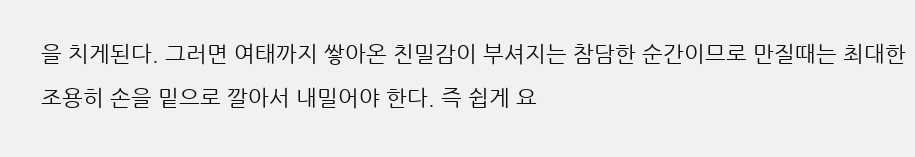을 치게된다. 그러면 여태까지 쌓아온 친밀감이 부셔지는 참담한 순간이므로 만질때는 최대한 조용히 손을 밑으로 깔아서 내밀어야 한다. 즉 쉽게 요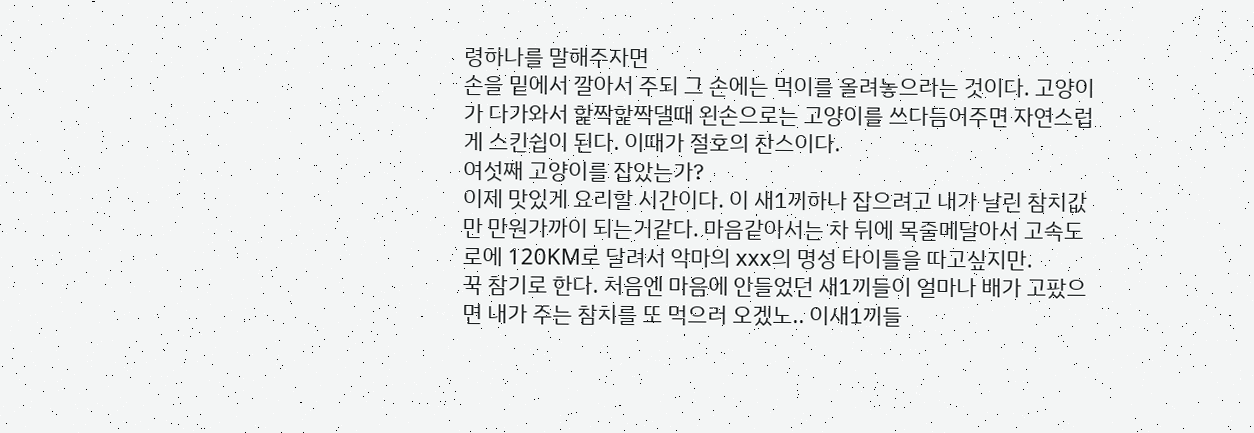령하나를 말해주자면
손을 밑에서 깔아서 주되 그 손에는 먹이를 올려놓으라는 것이다. 고양이가 다가와서 핥짝핥짝댈때 왼손으로는 고양이를 쓰다듬어주면 자연스럽게 스킨쉽이 된다. 이때가 절호의 찬스이다.
여섯째 고양이를 잡았는가?
이제 맛있게 요리할 시간이다. 이 새1끼하나 잡으려고 내가 날린 참치값만 만원가까이 되는거같다. 마음같아서는 차 뒤에 목줄메달아서 고속도로에 120KM로 달려서 악마의 xxx의 명성 타이틀을 따고싶지만.
꾹 참기로 한다. 처음엔 마음에 안들었던 새1끼들이 얼마나 배가 고팠으면 내가 주는 참치를 또 먹으러 오겠노.. 이새1끼들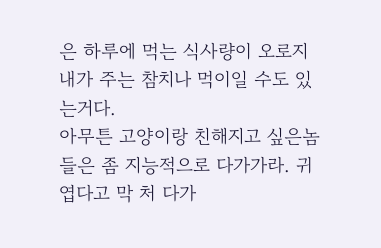은 하루에 먹는 식사량이 오로지 내가 주는 참치나 먹이일 수도 있는거다.
아무튼 고양이랑 친해지고 싶은놈들은 좀 지능적으로 다가가라. 귀엽다고 막 처 다가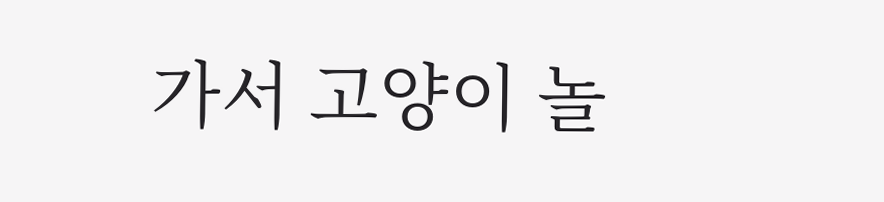가서 고양이 놀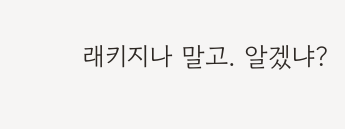래키지나 말고. 알겠냐?